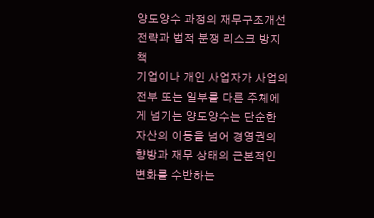양도양수 과정의 재무구조개선 전략과 법적 분쟁 리스크 방지책
기업이나 개인 사업자가 사업의 전부 또는 일부를 다른 주체에게 넘기는 양도양수는 단순한 자산의 이동을 넘어 경영권의 향방과 재무 상태의 근본적인 변화를 수반하는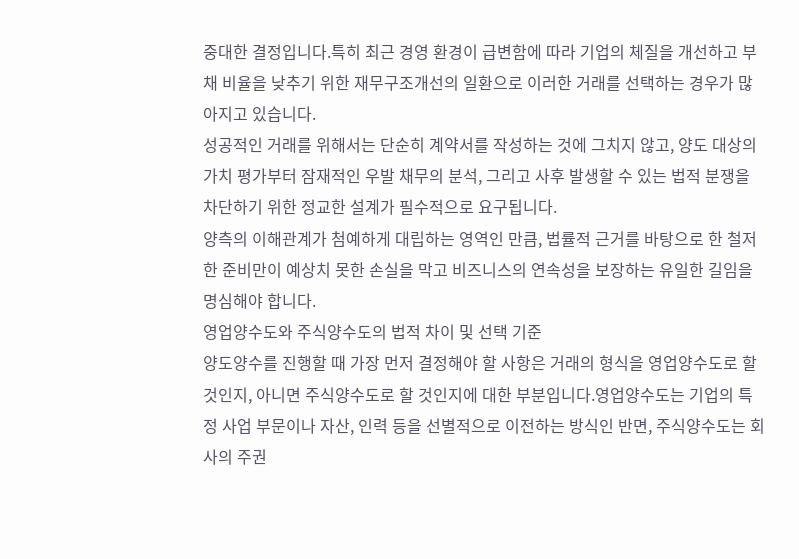중대한 결정입니다.특히 최근 경영 환경이 급변함에 따라 기업의 체질을 개선하고 부채 비율을 낮추기 위한 재무구조개선의 일환으로 이러한 거래를 선택하는 경우가 많아지고 있습니다.
성공적인 거래를 위해서는 단순히 계약서를 작성하는 것에 그치지 않고, 양도 대상의 가치 평가부터 잠재적인 우발 채무의 분석, 그리고 사후 발생할 수 있는 법적 분쟁을 차단하기 위한 정교한 설계가 필수적으로 요구됩니다.
양측의 이해관계가 첨예하게 대립하는 영역인 만큼, 법률적 근거를 바탕으로 한 철저한 준비만이 예상치 못한 손실을 막고 비즈니스의 연속성을 보장하는 유일한 길임을 명심해야 합니다.
영업양수도와 주식양수도의 법적 차이 및 선택 기준
양도양수를 진행할 때 가장 먼저 결정해야 할 사항은 거래의 형식을 영업양수도로 할 것인지, 아니면 주식양수도로 할 것인지에 대한 부분입니다.영업양수도는 기업의 특정 사업 부문이나 자산, 인력 등을 선별적으로 이전하는 방식인 반면, 주식양수도는 회사의 주권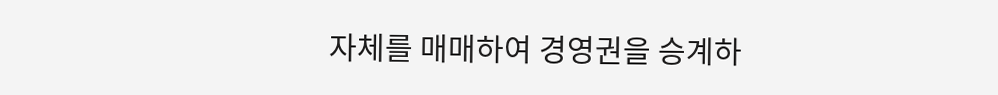자체를 매매하여 경영권을 승계하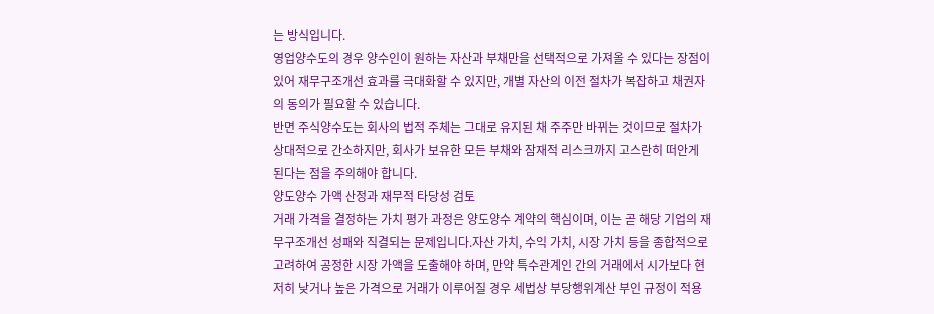는 방식입니다.
영업양수도의 경우 양수인이 원하는 자산과 부채만을 선택적으로 가져올 수 있다는 장점이 있어 재무구조개선 효과를 극대화할 수 있지만, 개별 자산의 이전 절차가 복잡하고 채권자의 동의가 필요할 수 있습니다.
반면 주식양수도는 회사의 법적 주체는 그대로 유지된 채 주주만 바뀌는 것이므로 절차가 상대적으로 간소하지만, 회사가 보유한 모든 부채와 잠재적 리스크까지 고스란히 떠안게 된다는 점을 주의해야 합니다.
양도양수 가액 산정과 재무적 타당성 검토
거래 가격을 결정하는 가치 평가 과정은 양도양수 계약의 핵심이며, 이는 곧 해당 기업의 재무구조개선 성패와 직결되는 문제입니다.자산 가치, 수익 가치, 시장 가치 등을 종합적으로 고려하여 공정한 시장 가액을 도출해야 하며, 만약 특수관계인 간의 거래에서 시가보다 현저히 낮거나 높은 가격으로 거래가 이루어질 경우 세법상 부당행위계산 부인 규정이 적용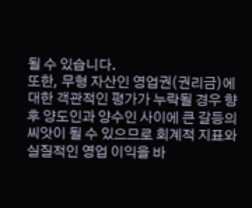될 수 있습니다.
또한, 무형 자산인 영업권(권리금)에 대한 객관적인 평가가 누락될 경우 향후 양도인과 양수인 사이에 큰 갈등의 씨앗이 될 수 있으므로 회계적 지표와 실질적인 영업 이익을 바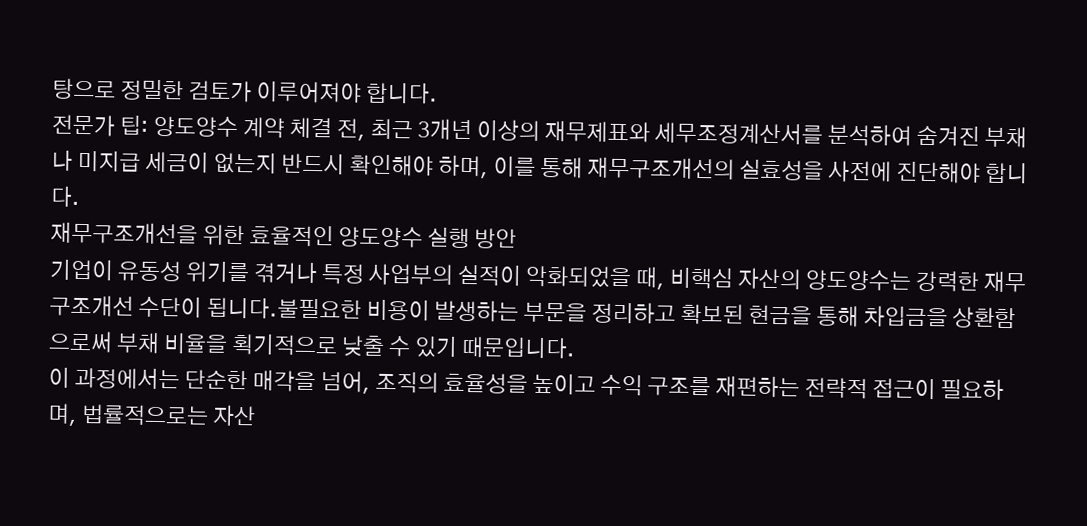탕으로 정밀한 검토가 이루어져야 합니다.
전문가 팁: 양도양수 계약 체결 전, 최근 3개년 이상의 재무제표와 세무조정계산서를 분석하여 숨겨진 부채나 미지급 세금이 없는지 반드시 확인해야 하며, 이를 통해 재무구조개선의 실효성을 사전에 진단해야 합니다.
재무구조개선을 위한 효율적인 양도양수 실행 방안
기업이 유동성 위기를 겪거나 특정 사업부의 실적이 악화되었을 때, 비핵심 자산의 양도양수는 강력한 재무구조개선 수단이 됩니다.불필요한 비용이 발생하는 부문을 정리하고 확보된 현금을 통해 차입금을 상환함으로써 부채 비율을 획기적으로 낮출 수 있기 때문입니다.
이 과정에서는 단순한 매각을 넘어, 조직의 효율성을 높이고 수익 구조를 재편하는 전략적 접근이 필요하며, 법률적으로는 자산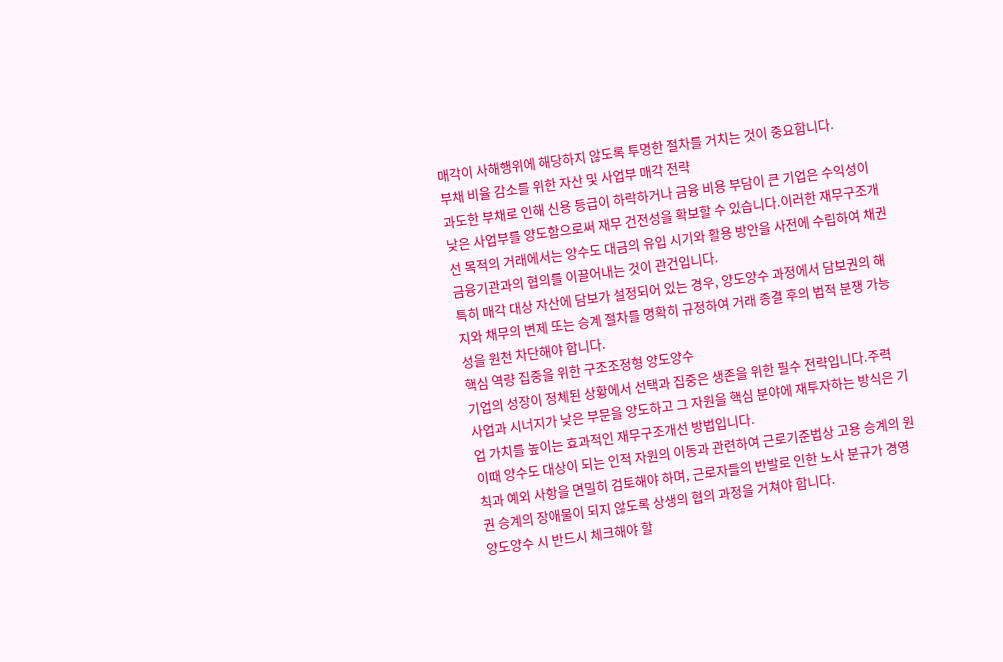매각이 사해행위에 해당하지 않도록 투명한 절차를 거치는 것이 중요합니다.
부채 비율 감소를 위한 자산 및 사업부 매각 전략
과도한 부채로 인해 신용 등급이 하락하거나 금융 비용 부담이 큰 기업은 수익성이 낮은 사업부를 양도함으로써 재무 건전성을 확보할 수 있습니다.이러한 재무구조개선 목적의 거래에서는 양수도 대금의 유입 시기와 활용 방안을 사전에 수립하여 채권 금융기관과의 협의를 이끌어내는 것이 관건입니다.
특히 매각 대상 자산에 담보가 설정되어 있는 경우, 양도양수 과정에서 담보권의 해지와 채무의 변제 또는 승계 절차를 명확히 규정하여 거래 종결 후의 법적 분쟁 가능성을 원천 차단해야 합니다.
핵심 역량 집중을 위한 구조조정형 양도양수
기업의 성장이 정체된 상황에서 선택과 집중은 생존을 위한 필수 전략입니다.주력 사업과 시너지가 낮은 부문을 양도하고 그 자원을 핵심 분야에 재투자하는 방식은 기업 가치를 높이는 효과적인 재무구조개선 방법입니다.
이때 양수도 대상이 되는 인적 자원의 이동과 관련하여 근로기준법상 고용 승계의 원칙과 예외 사항을 면밀히 검토해야 하며, 근로자들의 반발로 인한 노사 분규가 경영권 승계의 장애물이 되지 않도록 상생의 협의 과정을 거쳐야 합니다.
양도양수 시 반드시 체크해야 할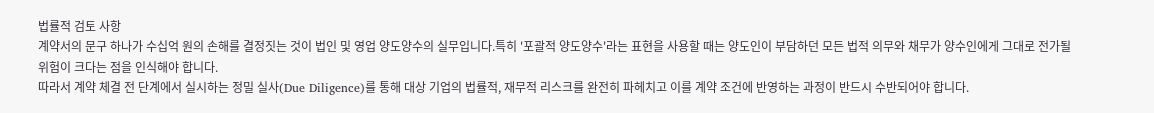법률적 검토 사항
계약서의 문구 하나가 수십억 원의 손해를 결정짓는 것이 법인 및 영업 양도양수의 실무입니다.특히 '포괄적 양도양수'라는 표현을 사용할 때는 양도인이 부담하던 모든 법적 의무와 채무가 양수인에게 그대로 전가될 위험이 크다는 점을 인식해야 합니다.
따라서 계약 체결 전 단계에서 실시하는 정밀 실사(Due Diligence)를 통해 대상 기업의 법률적, 재무적 리스크를 완전히 파헤치고 이를 계약 조건에 반영하는 과정이 반드시 수반되어야 합니다.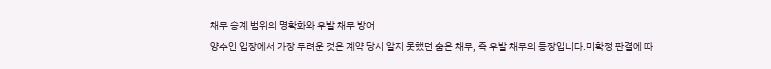채무 승계 범위의 명확화와 우발 채무 방어
양수인 입장에서 가장 두려운 것은 계약 당시 알지 못했던 숨은 채무, 즉 우발 채무의 등장입니다.미확정 판결에 따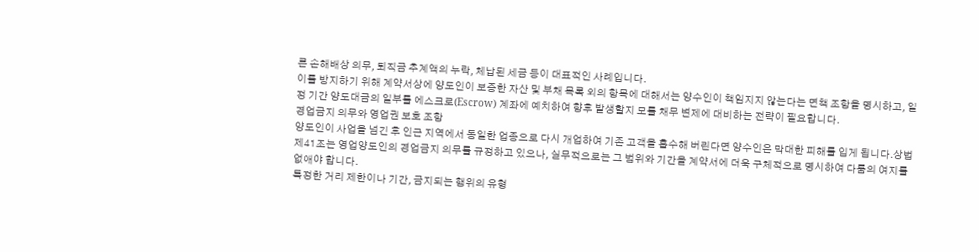른 손해배상 의무, 퇴직금 추계액의 누락, 체납된 세금 등이 대표적인 사례입니다.
이를 방지하기 위해 계약서상에 양도인이 보증한 자산 및 부채 목록 외의 항목에 대해서는 양수인이 책임지지 않는다는 면책 조항을 명시하고, 일정 기간 양도대금의 일부를 에스크로(Escrow) 계좌에 예치하여 향후 발생할지 모를 채무 변제에 대비하는 전략이 필요합니다.
경업금지 의무와 영업권 보호 조항
양도인이 사업을 넘긴 후 인근 지역에서 동일한 업종으로 다시 개업하여 기존 고객을 흡수해 버린다면 양수인은 막대한 피해를 입게 됩니다.상법 제41조는 영업양도인의 경업금지 의무를 규정하고 있으나, 실무적으로는 그 범위와 기간을 계약서에 더욱 구체적으로 명시하여 다툼의 여지를 없애야 합니다.
특정한 거리 제한이나 기간, 금지되는 행위의 유형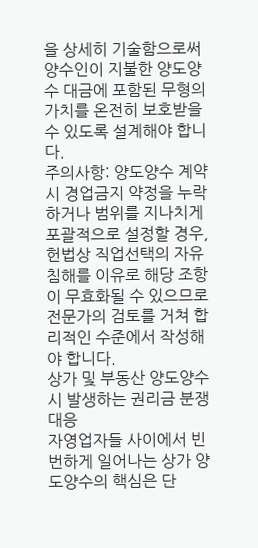을 상세히 기술함으로써 양수인이 지불한 양도양수 대금에 포함된 무형의 가치를 온전히 보호받을 수 있도록 설계해야 합니다.
주의사항: 양도양수 계약 시 경업금지 약정을 누락하거나 범위를 지나치게 포괄적으로 설정할 경우, 헌법상 직업선택의 자유 침해를 이유로 해당 조항이 무효화될 수 있으므로 전문가의 검토를 거쳐 합리적인 수준에서 작성해야 합니다.
상가 및 부동산 양도양수 시 발생하는 권리금 분쟁 대응
자영업자들 사이에서 빈번하게 일어나는 상가 양도양수의 핵심은 단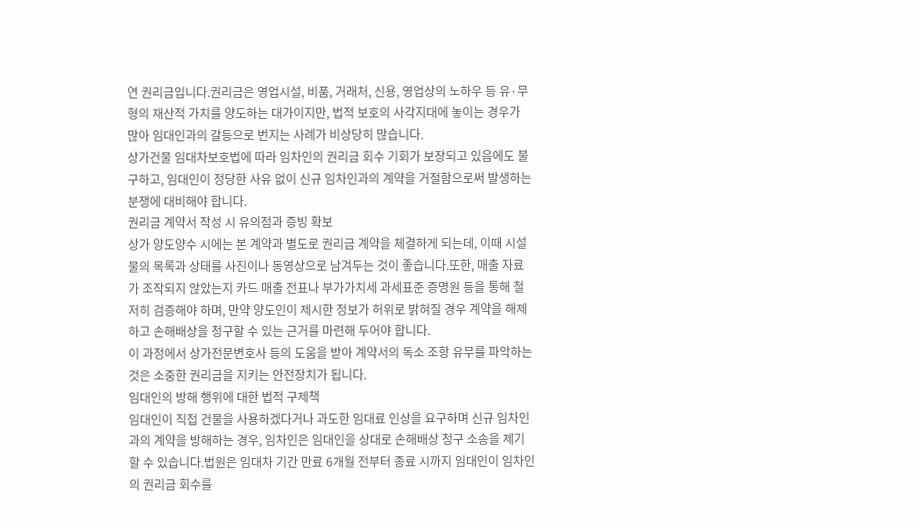연 권리금입니다.권리금은 영업시설, 비품, 거래처, 신용, 영업상의 노하우 등 유·무형의 재산적 가치를 양도하는 대가이지만, 법적 보호의 사각지대에 놓이는 경우가 많아 임대인과의 갈등으로 번지는 사례가 비상당히 많습니다.
상가건물 임대차보호법에 따라 임차인의 권리금 회수 기회가 보장되고 있음에도 불구하고, 임대인이 정당한 사유 없이 신규 임차인과의 계약을 거절함으로써 발생하는 분쟁에 대비해야 합니다.
권리금 계약서 작성 시 유의점과 증빙 확보
상가 양도양수 시에는 본 계약과 별도로 권리금 계약을 체결하게 되는데, 이때 시설물의 목록과 상태를 사진이나 동영상으로 남겨두는 것이 좋습니다.또한, 매출 자료가 조작되지 않았는지 카드 매출 전표나 부가가치세 과세표준 증명원 등을 통해 철저히 검증해야 하며, 만약 양도인이 제시한 정보가 허위로 밝혀질 경우 계약을 해제하고 손해배상을 청구할 수 있는 근거를 마련해 두어야 합니다.
이 과정에서 상가전문변호사 등의 도움을 받아 계약서의 독소 조항 유무를 파악하는 것은 소중한 권리금을 지키는 안전장치가 됩니다.
임대인의 방해 행위에 대한 법적 구제책
임대인이 직접 건물을 사용하겠다거나 과도한 임대료 인상을 요구하며 신규 임차인과의 계약을 방해하는 경우, 임차인은 임대인을 상대로 손해배상 청구 소송을 제기할 수 있습니다.법원은 임대차 기간 만료 6개월 전부터 종료 시까지 임대인이 임차인의 권리금 회수를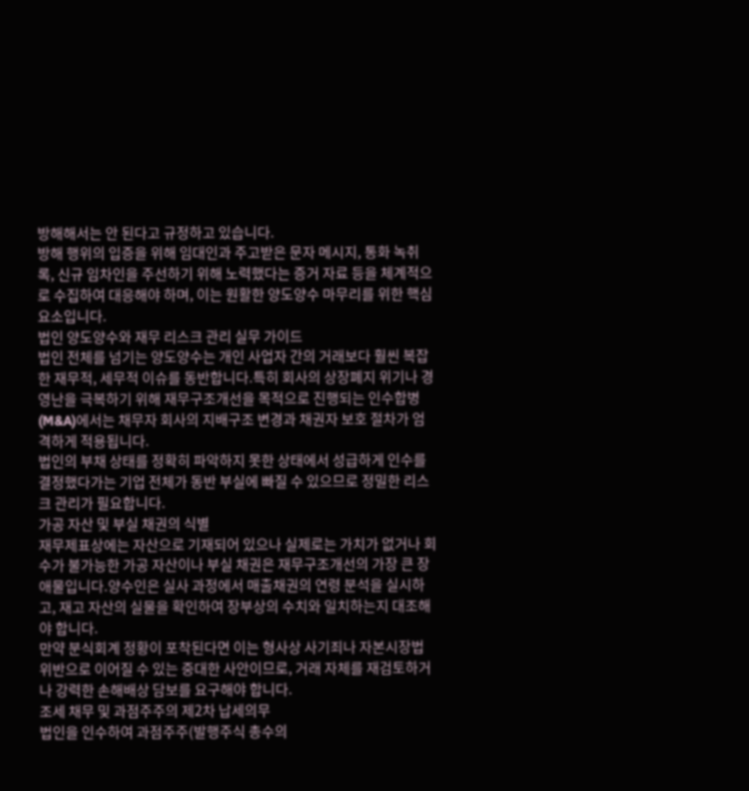방해해서는 안 된다고 규정하고 있습니다.
방해 행위의 입증을 위해 임대인과 주고받은 문자 메시지, 통화 녹취록, 신규 임차인을 주선하기 위해 노력했다는 증거 자료 등을 체계적으로 수집하여 대응해야 하며, 이는 원활한 양도양수 마무리를 위한 핵심 요소입니다.
법인 양도양수와 재무 리스크 관리 실무 가이드
법인 전체를 넘기는 양도양수는 개인 사업자 간의 거래보다 훨씬 복잡한 재무적, 세무적 이슈를 동반합니다.특히 회사의 상장폐지 위기나 경영난을 극복하기 위해 재무구조개선을 목적으로 진행되는 인수합병(M&A)에서는 채무자 회사의 지배구조 변경과 채권자 보호 절차가 엄격하게 적용됩니다.
법인의 부채 상태를 정확히 파악하지 못한 상태에서 성급하게 인수를 결정했다가는 기업 전체가 동반 부실에 빠질 수 있으므로 정밀한 리스크 관리가 필요합니다.
가공 자산 및 부실 채권의 식별
재무제표상에는 자산으로 기재되어 있으나 실제로는 가치가 없거나 회수가 불가능한 가공 자산이나 부실 채권은 재무구조개선의 가장 큰 장애물입니다.양수인은 실사 과정에서 매출채권의 연령 분석을 실시하고, 재고 자산의 실물을 확인하여 장부상의 수치와 일치하는지 대조해야 합니다.
만약 분식회계 정황이 포착된다면 이는 형사상 사기죄나 자본시장법 위반으로 이어질 수 있는 중대한 사안이므로, 거래 자체를 재검토하거나 강력한 손해배상 담보를 요구해야 합니다.
조세 채무 및 과점주주의 제2차 납세의무
법인을 인수하여 과점주주(발행주식 총수의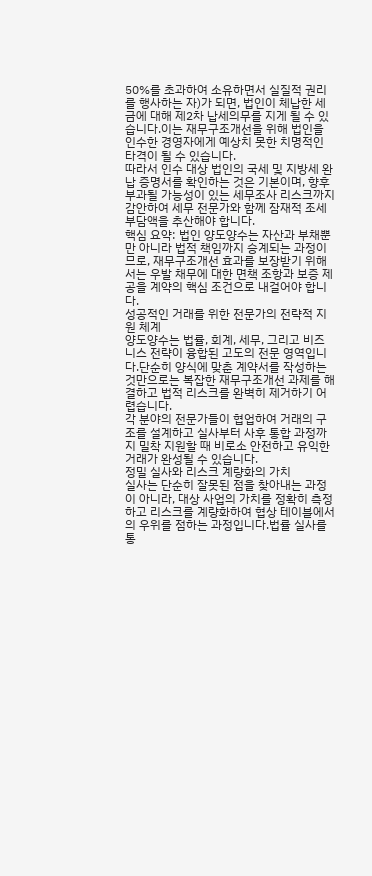50%를 초과하여 소유하면서 실질적 권리를 행사하는 자)가 되면, 법인이 체납한 세금에 대해 제2차 납세의무를 지게 될 수 있습니다.이는 재무구조개선을 위해 법인을 인수한 경영자에게 예상치 못한 치명적인 타격이 될 수 있습니다.
따라서 인수 대상 법인의 국세 및 지방세 완납 증명서를 확인하는 것은 기본이며, 향후 부과될 가능성이 있는 세무조사 리스크까지 감안하여 세무 전문가와 함께 잠재적 조세 부담액을 추산해야 합니다.
핵심 요약: 법인 양도양수는 자산과 부채뿐만 아니라 법적 책임까지 승계되는 과정이므로, 재무구조개선 효과를 보장받기 위해서는 우발 채무에 대한 면책 조항과 보증 제공을 계약의 핵심 조건으로 내걸어야 합니다.
성공적인 거래를 위한 전문가의 전략적 지원 체계
양도양수는 법률, 회계, 세무, 그리고 비즈니스 전략이 융합된 고도의 전문 영역입니다.단순히 양식에 맞춘 계약서를 작성하는 것만으로는 복잡한 재무구조개선 과제를 해결하고 법적 리스크를 완벽히 제거하기 어렵습니다.
각 분야의 전문가들이 협업하여 거래의 구조를 설계하고 실사부터 사후 통합 과정까지 밀착 지원할 때 비로소 안전하고 유익한 거래가 완성될 수 있습니다.
정밀 실사와 리스크 계량화의 가치
실사는 단순히 잘못된 점을 찾아내는 과정이 아니라, 대상 사업의 가치를 정확히 측정하고 리스크를 계량화하여 협상 테이블에서의 우위를 점하는 과정입니다.법률 실사를 통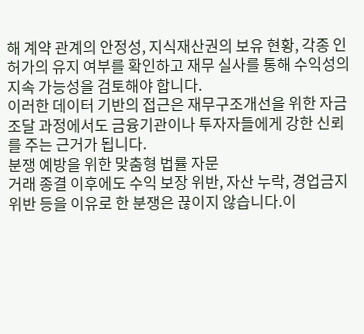해 계약 관계의 안정성, 지식재산권의 보유 현황, 각종 인허가의 유지 여부를 확인하고 재무 실사를 통해 수익성의 지속 가능성을 검토해야 합니다.
이러한 데이터 기반의 접근은 재무구조개선을 위한 자금 조달 과정에서도 금융기관이나 투자자들에게 강한 신뢰를 주는 근거가 됩니다.
분쟁 예방을 위한 맞춤형 법률 자문
거래 종결 이후에도 수익 보장 위반, 자산 누락, 경업금지 위반 등을 이유로 한 분쟁은 끊이지 않습니다.이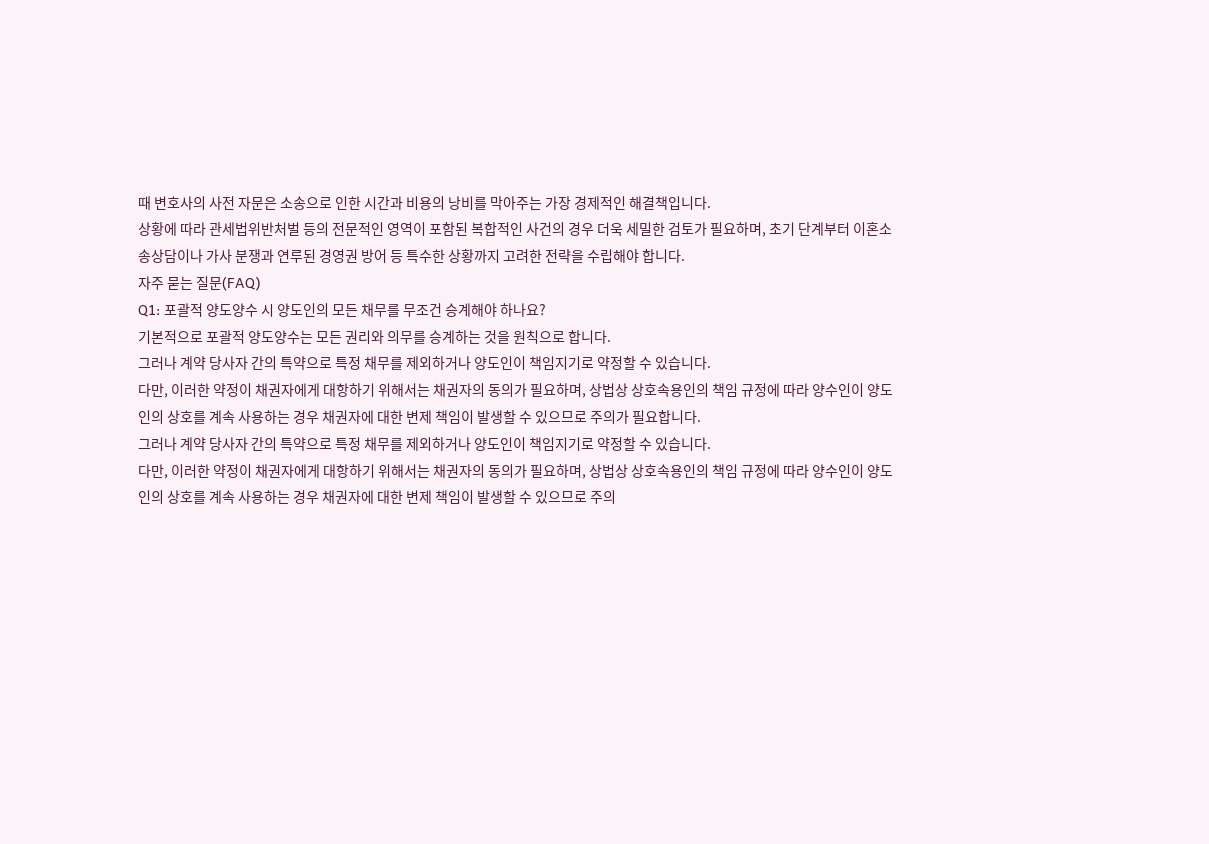때 변호사의 사전 자문은 소송으로 인한 시간과 비용의 낭비를 막아주는 가장 경제적인 해결책입니다.
상황에 따라 관세법위반처벌 등의 전문적인 영역이 포함된 복합적인 사건의 경우 더욱 세밀한 검토가 필요하며, 초기 단계부터 이혼소송상담이나 가사 분쟁과 연루된 경영권 방어 등 특수한 상황까지 고려한 전략을 수립해야 합니다.
자주 묻는 질문(FAQ)
Q1: 포괄적 양도양수 시 양도인의 모든 채무를 무조건 승계해야 하나요?
기본적으로 포괄적 양도양수는 모든 권리와 의무를 승계하는 것을 원칙으로 합니다.
그러나 계약 당사자 간의 특약으로 특정 채무를 제외하거나 양도인이 책임지기로 약정할 수 있습니다.
다만, 이러한 약정이 채권자에게 대항하기 위해서는 채권자의 동의가 필요하며, 상법상 상호속용인의 책임 규정에 따라 양수인이 양도인의 상호를 계속 사용하는 경우 채권자에 대한 변제 책임이 발생할 수 있으므로 주의가 필요합니다.
그러나 계약 당사자 간의 특약으로 특정 채무를 제외하거나 양도인이 책임지기로 약정할 수 있습니다.
다만, 이러한 약정이 채권자에게 대항하기 위해서는 채권자의 동의가 필요하며, 상법상 상호속용인의 책임 규정에 따라 양수인이 양도인의 상호를 계속 사용하는 경우 채권자에 대한 변제 책임이 발생할 수 있으므로 주의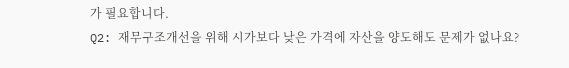가 필요합니다.
Q2: 재무구조개선을 위해 시가보다 낮은 가격에 자산을 양도해도 문제가 없나요?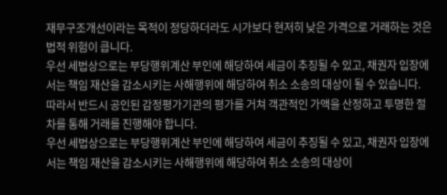재무구조개선이라는 목적이 정당하더라도 시가보다 현저히 낮은 가격으로 거래하는 것은 법적 위험이 큽니다.
우선 세법상으로는 부당행위계산 부인에 해당하여 세금이 추징될 수 있고, 채권자 입장에서는 책임 재산을 감소시키는 사해행위에 해당하여 취소 소송의 대상이 될 수 있습니다.
따라서 반드시 공인된 감정평가기관의 평가를 거쳐 객관적인 가액을 산정하고 투명한 절차를 통해 거래를 진행해야 합니다.
우선 세법상으로는 부당행위계산 부인에 해당하여 세금이 추징될 수 있고, 채권자 입장에서는 책임 재산을 감소시키는 사해행위에 해당하여 취소 소송의 대상이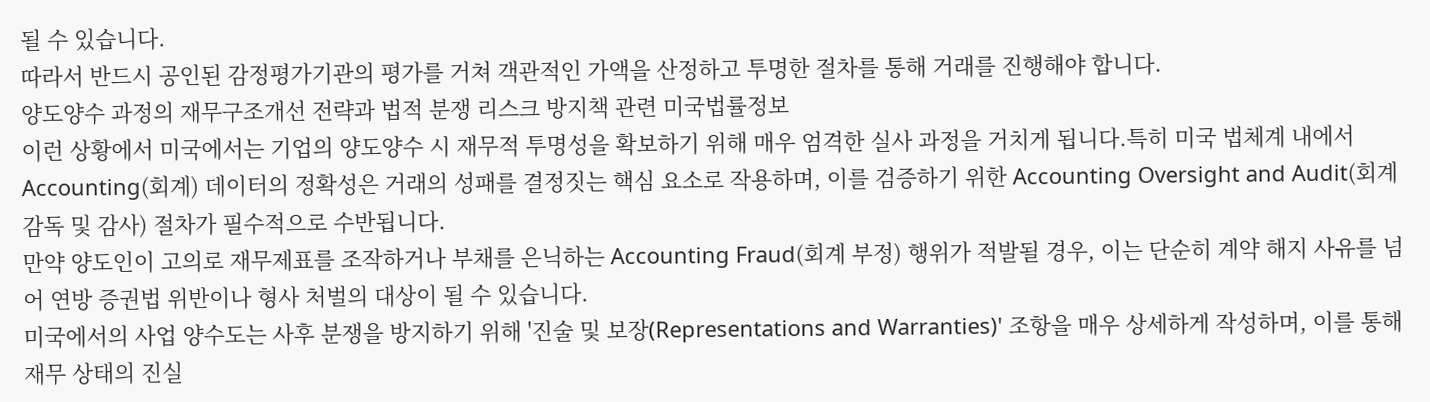될 수 있습니다.
따라서 반드시 공인된 감정평가기관의 평가를 거쳐 객관적인 가액을 산정하고 투명한 절차를 통해 거래를 진행해야 합니다.
양도양수 과정의 재무구조개선 전략과 법적 분쟁 리스크 방지책 관련 미국법률정보
이런 상황에서 미국에서는 기업의 양도양수 시 재무적 투명성을 확보하기 위해 매우 엄격한 실사 과정을 거치게 됩니다.특히 미국 법체계 내에서 Accounting(회계) 데이터의 정확성은 거래의 성패를 결정짓는 핵심 요소로 작용하며, 이를 검증하기 위한 Accounting Oversight and Audit(회계 감독 및 감사) 절차가 필수적으로 수반됩니다.
만약 양도인이 고의로 재무제표를 조작하거나 부채를 은닉하는 Accounting Fraud(회계 부정) 행위가 적발될 경우, 이는 단순히 계약 해지 사유를 넘어 연방 증권법 위반이나 형사 처벌의 대상이 될 수 있습니다.
미국에서의 사업 양수도는 사후 분쟁을 방지하기 위해 '진술 및 보장(Representations and Warranties)' 조항을 매우 상세하게 작성하며, 이를 통해 재무 상태의 진실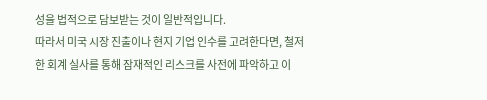성을 법적으로 담보받는 것이 일반적입니다.
따라서 미국 시장 진출이나 현지 기업 인수를 고려한다면, 철저한 회계 실사를 통해 잠재적인 리스크를 사전에 파악하고 이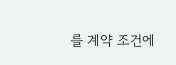를 계약 조건에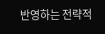반영하는 전략적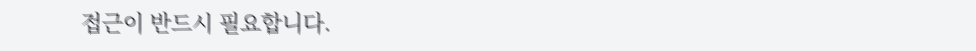접근이 반드시 필요합니다.